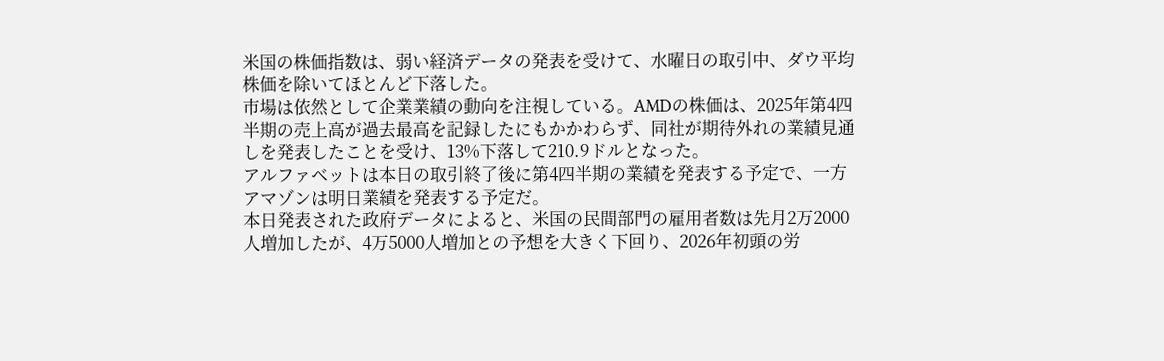米国の株価指数は、弱い経済データの発表を受けて、水曜日の取引中、ダウ平均株価を除いてほとんど下落した。
市場は依然として企業業績の動向を注視している。AMDの株価は、2025年第4四半期の売上高が過去最高を記録したにもかかわらず、同社が期待外れの業績見通しを発表したことを受け、13%下落して210.9ドルとなった。
アルファベットは本日の取引終了後に第4四半期の業績を発表する予定で、一方アマゾンは明日業績を発表する予定だ。
本日発表された政府データによると、米国の民間部門の雇用者数は先月2万2000人増加したが、4万5000人増加との予想を大きく下回り、2026年初頭の労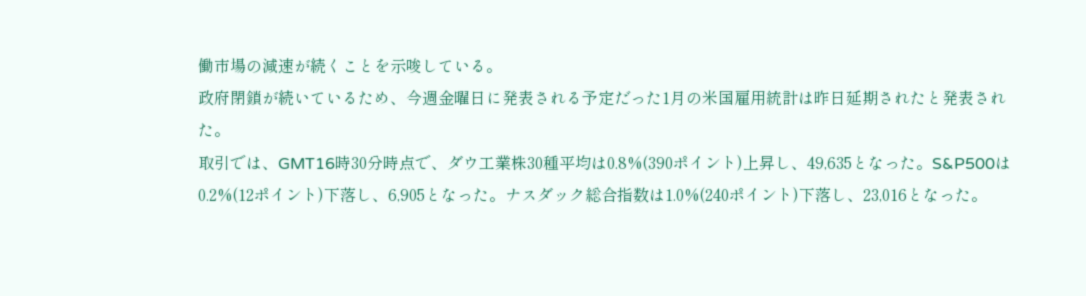働市場の減速が続くことを示唆している。
政府閉鎖が続いているため、今週金曜日に発表される予定だった1月の米国雇用統計は昨日延期されたと発表された。
取引では、GMT16時30分時点で、ダウ工業株30種平均は0.8%(390ポイント)上昇し、49,635となった。S&P500は0.2%(12ポイント)下落し、6,905となった。ナスダック総合指数は1.0%(240ポイント)下落し、23,016となった。